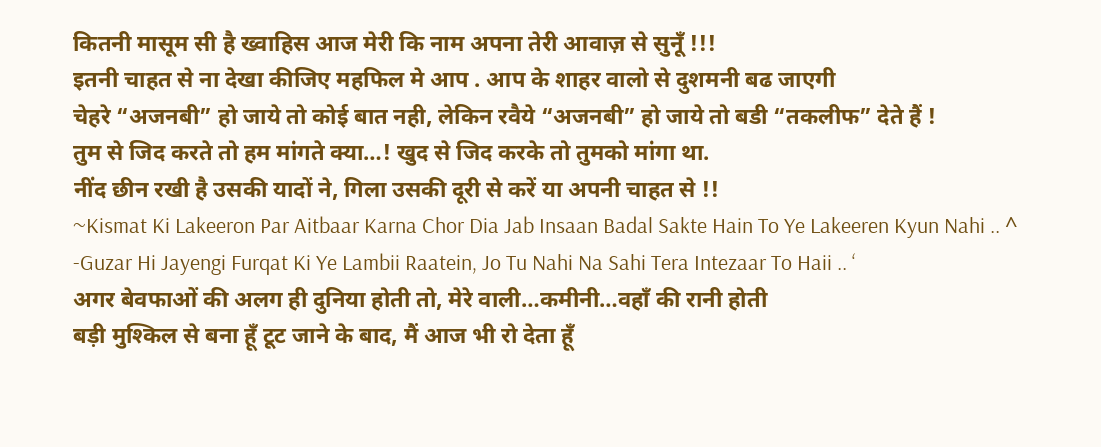कितनी मासूम सी है ख्वाहिस आज मेरी कि नाम अपना तेरी आवाज़ से सुनूँ !!!
इतनी चाहत से ना देखा कीजिए महफिल मे आप . आप के शाहर वालो से दुशमनी बढ जाएगी
चेहरे “अजनबी” हो जाये तो कोई बात नही, लेकिन रवैये “अजनबी” हो जाये तो बडी “तकलीफ” देते हैं !
तुम से जिद करते तो हम मांगते क्या…! खुद से जिद करके तो तुमको मांगा था.
नींद छीन रखी है उसकी यादों ने, गिला उसकी दूरी से करें या अपनी चाहत से !!
~Kismat Ki Lakeeron Par Aitbaar Karna Chor Dia Jab Insaan Badal Sakte Hain To Ye Lakeeren Kyun Nahi .. ^
-Guzar Hi Jayengi Furqat Ki Ye Lambii Raatein, Jo Tu Nahi Na Sahi Tera Intezaar To Haii .. ‘
अगर बेवफाओं की अलग ही दुनिया होती तो, मेरे वाली…कमीनी…वहाँ की रानी होती
बड़ी मुश्किल से बना हूँ टूट जाने के बाद, मैं आज भी रो देता हूँ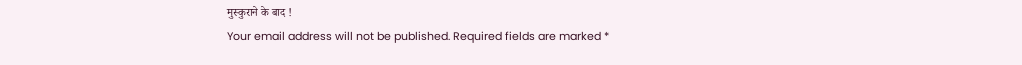मुस्कुराने के बाद !
Your email address will not be published. Required fields are marked *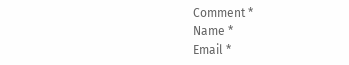Comment *
Name *
Email *